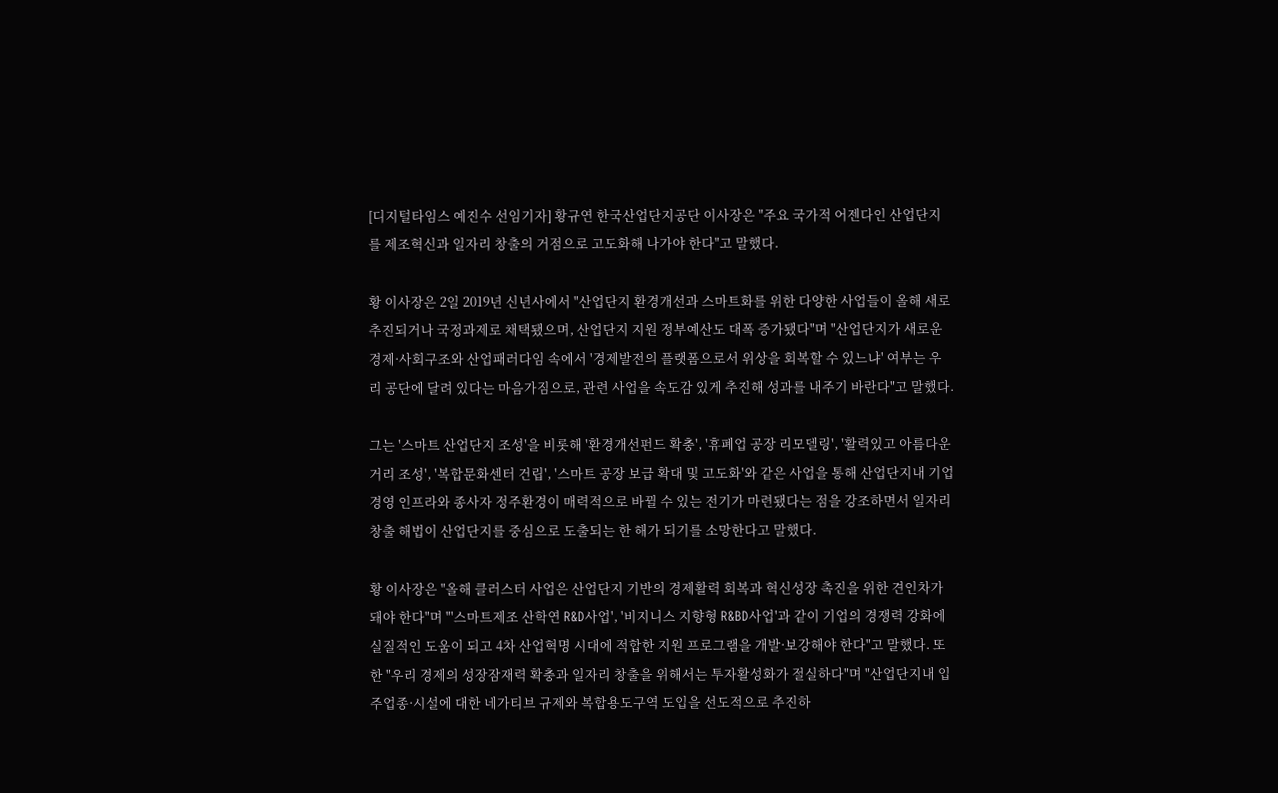[디지털타임스 예진수 선임기자] 황규연 한국산업단지공단 이사장은 "주요 국가적 어젠다인 산업단지를 제조혁신과 일자리 창출의 거점으로 고도화해 나가야 한다"고 말했다.

황 이사장은 2일 2019년 신년사에서 "산업단지 환경개선과 스마트화를 위한 다양한 사업들이 올해 새로 추진되거나 국정과제로 채택됐으며, 산업단지 지원 정부예산도 대폭 증가됐다"며 "산업단지가 새로운 경제·사회구조와 산업패러다임 속에서 '경제발전의 플랫폼으로서 위상을 회복할 수 있느냐' 여부는 우리 공단에 달려 있다는 마음가짐으로, 관련 사업을 속도감 있게 추진해 성과를 내주기 바란다"고 말했다.

그는 '스마트 산업단지 조성'을 비롯해 '환경개선펀드 확충', '휴폐업 공장 리모델링', '활력있고 아름다운 거리 조성', '복합문화센터 건립', '스마트 공장 보급 확대 및 고도화'와 같은 사업을 통해 산업단지내 기업경영 인프라와 종사자 정주환경이 매력적으로 바뀔 수 있는 전기가 마련됐다는 점을 강조하면서 일자리 창출 해법이 산업단지를 중심으로 도출되는 한 해가 되기를 소망한다고 말했다.

황 이사장은 "올해 클러스터 사업은 산업단지 기반의 경제활력 회복과 혁신성장 촉진을 위한 견인차가 돼야 한다"며 "'스마트제조 산학연 R&D사업', '비지니스 지향형 R&BD사업'과 같이 기업의 경쟁력 강화에 실질적인 도움이 되고 4차 산업혁명 시대에 적합한 지원 프로그램을 개발·보강해야 한다"고 말했다. 또한 "우리 경제의 성장잠재력 확충과 일자리 창출을 위해서는 투자활성화가 절실하다"며 "산업단지내 입주업종·시설에 대한 네가티브 규제와 복합용도구역 도입을 선도적으로 추진하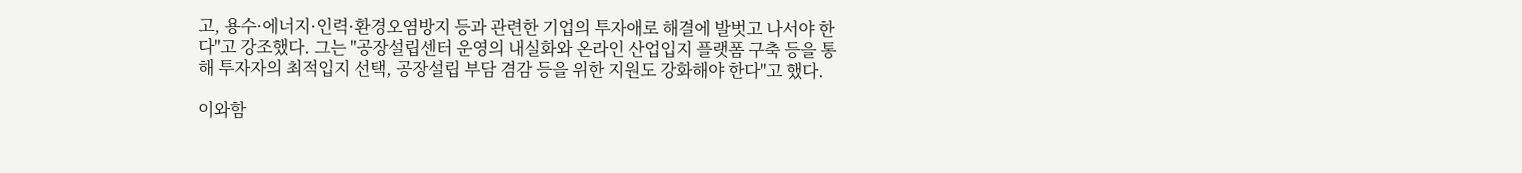고, 용수·에너지·인력·환경오염방지 등과 관련한 기업의 투자애로 해결에 발벗고 나서야 한다"고 강조했다. 그는 "공장설립센터 운영의 내실화와 온라인 산업입지 플랫폼 구축 등을 통해 투자자의 최적입지 선택, 공장설립 부담 겸감 등을 위한 지원도 강화해야 한다"고 했다.

이와함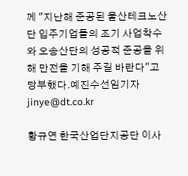께 "지난해 준공된 울산테크노산단 입주기업들의 조기 사업착수와 오송산단의 성공적 준공을 위해 만전을 기해 주길 바란다"고 당부했다.예진수선임기자 jinye@dt.co.kr

황규연 한국산업단지공단 이사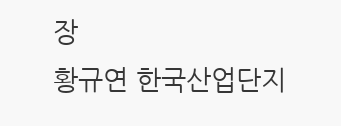장
황규연 한국산업단지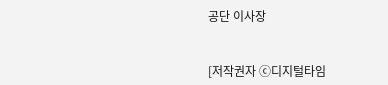공단 이사장


[저작권자 ⓒ디지털타임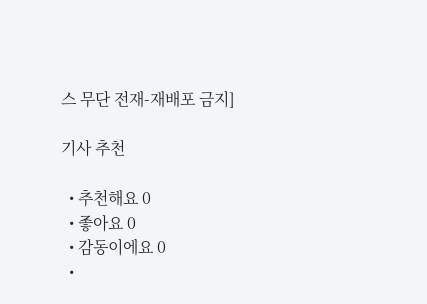스 무단 전재-재배포 금지]

기사 추천

  • 추천해요 0
  • 좋아요 0
  • 감동이에요 0
  •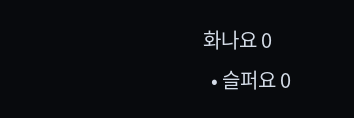화나요 0
  • 슬퍼요 0